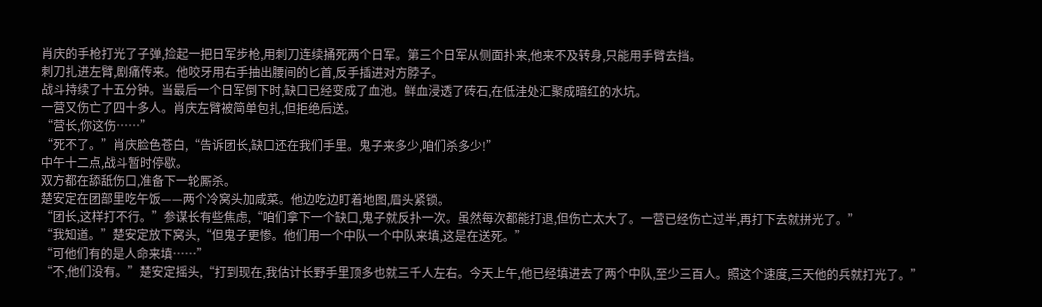肖庆的手枪打光了子弹,捡起一把日军步枪,用刺刀连续捅死两个日军。第三个日军从侧面扑来,他来不及转身,只能用手臂去挡。
刺刀扎进左臂,剧痛传来。他咬牙用右手抽出腰间的匕首,反手插进对方脖子。
战斗持续了十五分钟。当最后一个日军倒下时,缺口已经变成了血池。鲜血浸透了砖石,在低洼处汇聚成暗红的水坑。
一营又伤亡了四十多人。肖庆左臂被简单包扎,但拒绝后送。
“营长,你这伤……”
“死不了。”肖庆脸色苍白,“告诉团长,缺口还在我们手里。鬼子来多少,咱们杀多少!”
中午十二点,战斗暂时停歇。
双方都在舔舐伤口,准备下一轮厮杀。
楚安定在团部里吃午饭——两个冷窝头加咸菜。他边吃边盯着地图,眉头紧锁。
“团长,这样打不行。”参谋长有些焦虑,“咱们拿下一个缺口,鬼子就反扑一次。虽然每次都能打退,但伤亡太大了。一营已经伤亡过半,再打下去就拼光了。”
“我知道。”楚安定放下窝头,“但鬼子更惨。他们用一个中队一个中队来填,这是在送死。”
“可他们有的是人命来填……”
“不,他们没有。”楚安定摇头,“打到现在,我估计长野手里顶多也就三千人左右。今天上午,他已经填进去了两个中队,至少三百人。照这个速度,三天他的兵就打光了。”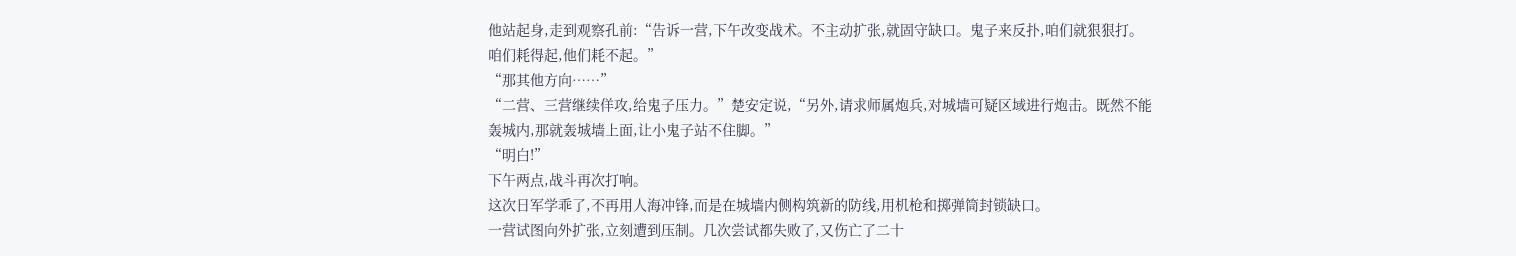他站起身,走到观察孔前:“告诉一营,下午改变战术。不主动扩张,就固守缺口。鬼子来反扑,咱们就狠狠打。咱们耗得起,他们耗不起。”
“那其他方向……”
“二营、三营继续佯攻,给鬼子压力。”楚安定说,“另外,请求师属炮兵,对城墙可疑区域进行炮击。既然不能轰城内,那就轰城墙上面,让小鬼子站不住脚。”
“明白!”
下午两点,战斗再次打响。
这次日军学乖了,不再用人海冲锋,而是在城墙内侧构筑新的防线,用机枪和掷弹筒封锁缺口。
一营试图向外扩张,立刻遭到压制。几次尝试都失败了,又伤亡了二十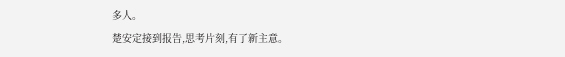多人。
楚安定接到报告,思考片刻,有了新主意。